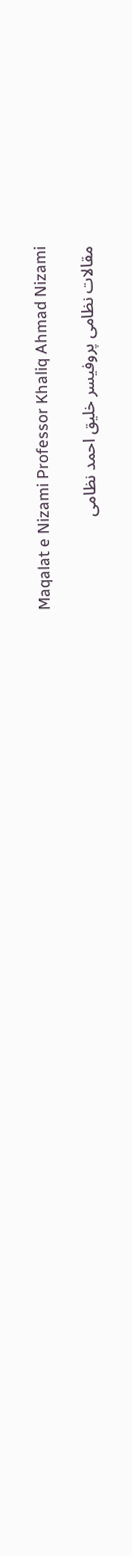Maqalat e Nizami Professor Khaliq Ahmad Nizami

مقالات نظامی پروفیسر خلیق احمد نظامی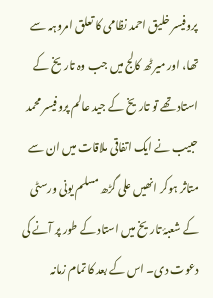پروفیسر خلیق احمد نظامی کا تعلق امروہہ سے تھا، اور میرٹھ کالج میں جب وہ تاریخ کے استاد تھے تو تاریخ کے جید عالم پروفیسر محمد حبیب نے ایک اتفاقی ملاقات میں ان سے متاثر ہوکر انھیں علی گڑھ مسلم یونی ورسٹی کے شعبۂ تاریخ میں استاد کے طور پر آنے کی دعوت دی۔ اس کے بعد کا تمام زمانہ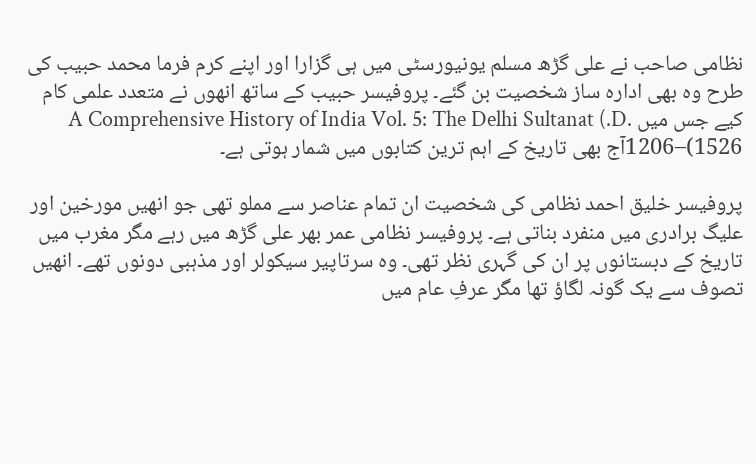نظامی صاحب نے علی گڑھ مسلم یونیورسٹی میں ہی گزارا اور اپنے کرم فرما محمد حبیب کی طرح وہ بھی ادارہ ساز شخصیت بن گئے۔ پروفیسر حبیب کے ساتھ انھوں نے متعدد علمی کام کیے جس میں A Comprehensive History of India Vol. 5: The Delhi Sultanat (.D. 1206–(1526آج بھی تاریخ کے اہم ترین کتابوں میں شمار ہوتی ہے۔

پروفیسر خلیق احمد نظامی کی شخصیت ان تمام عناصر سے مملو تھی جو انھیں مورخین اور علیگ برادری میں منفرد بناتی ہے۔ پروفیسر نظامی عمر بھر علی گڑھ میں رہے مگر مغرب میں تاریخ کے دبستانوں پر ان کی گہری نظر تھی۔ وہ سرتاپیر سیکولر اور مذہبی دونوں تھے۔ انھیں تصوف سے یک گونہ لگاؤ تھا مگر عرفِ عام میں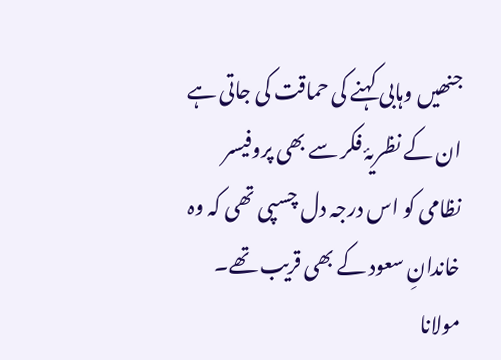جنھیں وہابی کہنے کی حماقت کی جاتی ہے ان کے نظریۂ فکر سے بھی پروفیسر نظامی کو اس درجہ دل چسپی تھی کہ وہ خاندانِ سعود کے بھی قریب تھے۔ مولانا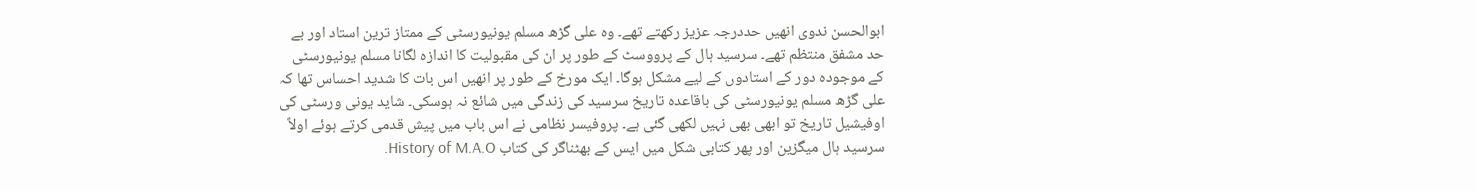ابوالحسن ندوی انھیں حددرجہ عزیز رکھتے تھے۔ وہ علی گڑھ مسلم یونیورسٹی کے ممتاز ترین استاد اور بے حد مشفق منتظم تھے۔ سرسید ہال کے پرووسٹ کے طور پر ان کی مقبولیت کا اندازہ لگانا مسلم یونیورسٹی کے موجودہ دور کے استادوں کے لیے مشکل ہوگا۔ ایک مورخ کے طور پر انھیں اس بات کا شدید احساس تھا کہ علی گڑھ مسلم یونیورسٹی کی باقاعدہ تاریخ سرسید کی زندگی میں شائع نہ ہوسکی۔ شاید یونی ورسٹی کی اوفیشیل تاریخ تو ابھی بھی نہیں لکھی گئی ہے۔ پروفیسر نظامی نے اس باب میں پیش قدمی کرتے ہوئے اولاً سرسید ہال میگزین اور پھر کتابی شکل میں ایس کے بھٹناگر کی کتاب History of M.A.O.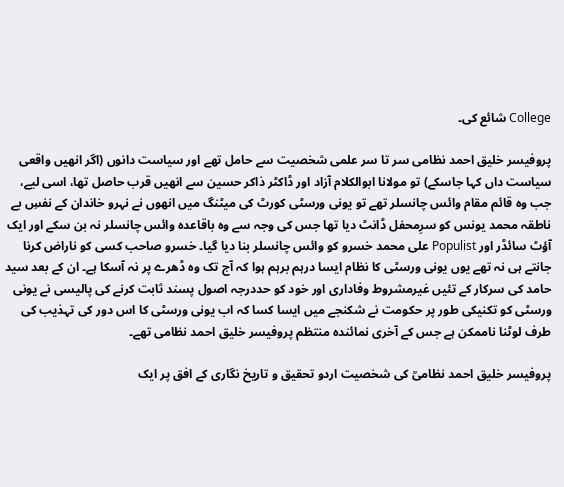College شائع کی۔

پروفیسر خلیق احمد نظامی سر تا سر علمی شخصیت سے حامل تھے اور سیاست دانوں (اگر انھیں واقعی سیاست داں کہا جاسکے) تو مولانا ابوالکلام آزاد اور ڈاکٹر ذاکر حسین سے انھیں قرب حاصل تھا، اسی لیے، جب وہ قائم مقام وائس چانسلر تھے تو یونی ورسٹی کورٹ کی میٹنگ میں انھوں نے نہرو خاندان کے نفسِ بے ناطقہ محمد یونس کو سرِمحفل ڈانٹ دیا تھا جس کی وجہ سے وہ باقاعدہ وائس چانسلر نہ بن سکے اور ایک آؤٹ سائڈر اور Populist علی محمد خسرو کو وائس چانسلر بنا دیا گیا۔ خسرو صاحب کسی کو ناراض کرنا جانتے ہی نہ تھے یوں یونی ورسٹی کا نظام ایسا درہم برہم ہوا کہ آج تک وہ ڈھرے پر نہ آسکا ہے۔ ان کے بعد سید حامد کی سرکار کے تئیں غیرمشروط وفاداری اور خود کو حددرجہ اصول پسند ثابت کرنے کی پالیسی نے یونی ورسٹی کو تکنیکی طور پر حکومت نے شکنجے میں ایسا کسا کہ اب یونی ورسٹی کا اس دور کی تہذیب کی طرف لوٹنا ناممکن ہے جس کے آخری نمائندہ منتظم پروفیسر خلیق احمد نظامی تھے۔

پروفیسر خلیق احمد نظامیؒ کی شخصیت اردو تحقیق و تاریخ نگاری کے افق پر ایک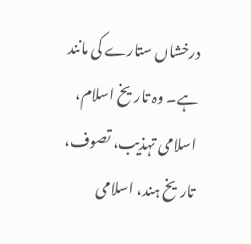درخشاں ستارے کی مانند ہے۔ وہ تاریخ اسلام، اسلامی تہذیب، تصوف، تاریخ ہند، اسلامی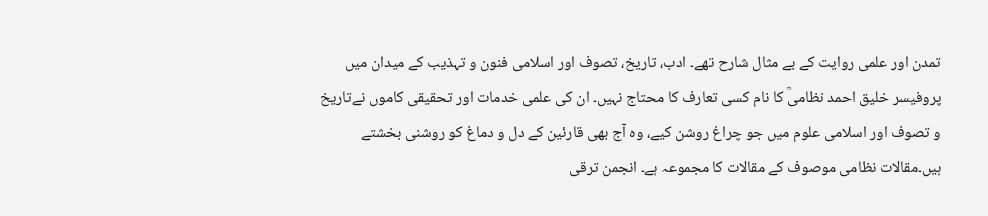تمدن اور علمی روایت کے بے مثال شارح تھے۔ ادب، تاریخ، تصوف اور اسلامی فنون و تہذیب کے میدان میں پروفیسر خلیق احمد نظامیؒ کا نام کسی تعارف کا محتاج نہیں۔ ان کی علمی خدمات اور تحقیقی کاموں نےتاریخ و تصوف اور اسلامی علوم میں جو چراغ روشن کیے، وہ آج بھی قارئین کے دل و دماغ کو روشنی بخشتے ہیں۔مقالات نظامی موصوف کے مقالات کا مجموعہ ہے۔ انجمن ترقی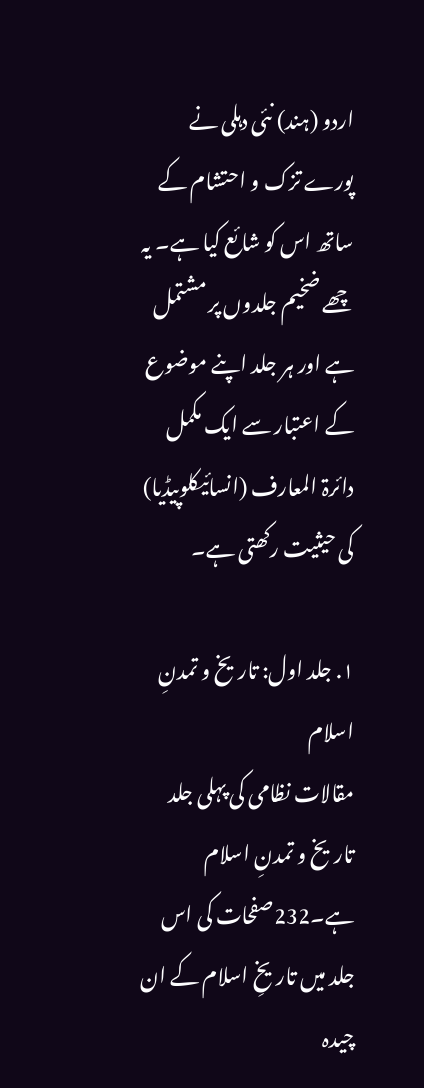اردو (ہند) نئی دہلی نے پورے تزک و احتشام کے ساتھ اس کو شائع کیا ہے۔ یہ چھے ضخیم جلدوں پر مشتمل ہے اور ہر جلد اپنے موضوع کے اعتبار سے ایک مکمل دائرۃ المعارف (انسائیکلوپیڈیا) کی حیثیت رکھتی ہے۔

١. جلد اول: تاریخ و تمدنِ اسلام
مقالات نظامی کی پہلی جلد تاریخ و تمدنِ اسلام ہے۔232صفحات کی اس جلد میں تاریخِ اسلام کے ان چیدہ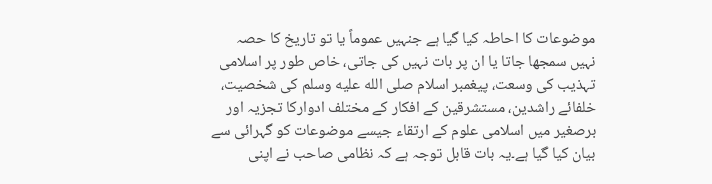موضوعات کا احاطہ کیا گیا ہے جنہیں عموماً یا تو تاریخ کا حصہ نہیں سمجھا جاتا یا ان پر بات نہیں کی جاتی، خاص طور پر اسلامی تہذیب کی وسعت، پیغمبر اسلام صلى الله عليه وسلم کی شخصیت، خلفائے راشدین، مستشرقین کے افکار کے مختلف ادوارکا تجزیہ اور برصغیر میں اسلامی علوم کے ارتقاء جیسے موضوعات کو گہرائی سے بیان کیا گیا ہے۔یہ بات قابل توجہ ہے کہ نظامی صاحب نے اپنی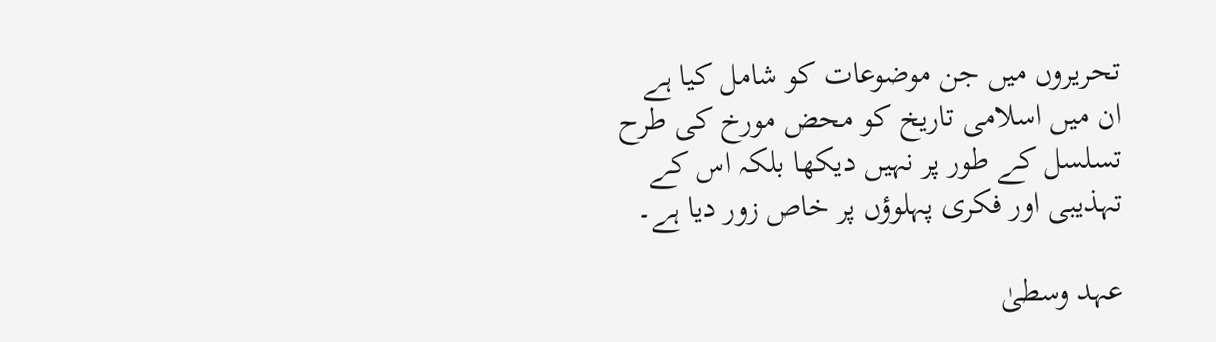تحریروں میں جن موضوعات کو شامل کیا ہے ان میں اسلامی تاریخ کو محض مورخ کی طرح تسلسل کے طور پر نہیں دیکھا بلکہ اس کے تہذیبی اور فکری پہلوؤں پر خاص زور دیا ہے۔

عہد وسطیٰ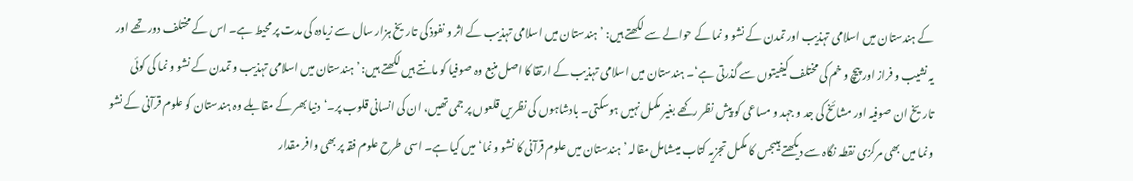کے ہندستان میں اسلامی تہذیب اور تمدن کے نشو و نما کے حوالے سے لکھتے ہیں: ’ہندستان میں اسلامی تہذیب کے اثر و نفوذ کی تاریخ ہزار سال سے زیادہ کی مدت پر محیط ہے۔ اس کے مختلف دور تھے اور یہ نشیب و فراز اور پیچ و خم کی مختلف کیفیتوں سے گذرتی ہے‘۔ ہندستان میں اسلامی تہذیب کے ارتقا کا اصل منبع وہ صوفیا کو مانتے ہیں لکھتے ہیں: ’ ہندستان میں اسلامی تہذیب و تمدن کے نشو و نما کی کوئی تاریخ ان صوفیہ اور مشائخ کی جد و جہد و مساعی کو پیش نظر رکھے بغیر مکمل نہیں ہوسکتی۔ بادشاہوں کی نظریں قلعوں پر جمی تھیں، ان کی انسانی قلوب پر۔‘دنیا بھر کے مقابلے وہ ہندستان کو علوم قرآنی کے نشو ونما میں بھی مرکزی نقطہ نگاہ سے دیکھتے ہیںجس کا مکمل تجزیہ کتاب میںشامل مقالہ ’ہندستان میں علوم قرآنی کا نشو و نما‘ میں کیا ہے۔ اسی طرح علوم فقہ پر بھی وافر مقدار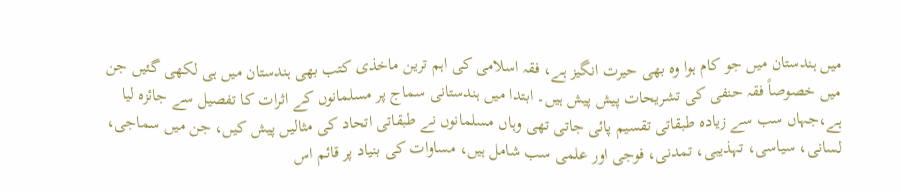میں ہندستان میں جو کام ہوا وہ بھی حیرت انگیز ہے، فقہ اسلامی کی اہم ترین ماخذی کتب بھی ہندستان میں ہی لکھی گئیں جن میں خصوصاً فقہ حنفی کی تشریحات پیش پیش ہیں۔ ابتدا میں ہندستانی سماج پر مسلمانوں کے اثرات کا تفصیل سے جائزہ لیا ہے،جہاں سب سے زیادہ طبقاتی تقسیم پائی جاتی تھی وہاں مسلمانوں نے طبقاتی اتحاد کی مثالیں پیش کیں، جن میں سماجی، لسانی، سیاسی، تہذیبی، تمدنی، فوجی اور علمی سب شامل ہیں، مساوات کی بنیاد پر قائم اس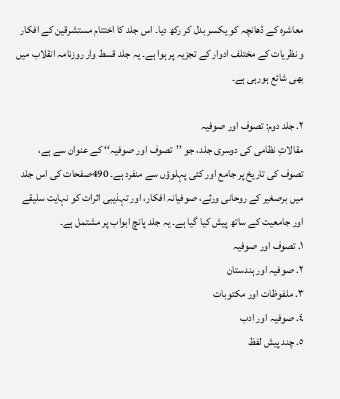معاشرہ کے ڈھانچہ کو یکسر بدل کر رکھ دیا۔ اس جلد کا اختتام مستشرقین کے افکار و نظریات کے مختلف ادوار کے تجزیہ پر ہوا ہے۔ یہ جلد قسط وار روزنامہ انقلاب میں بھی شائع ہورہی ہے۔

٢. جلد دوم: تصوف اور صوفیہ
مقالاتِ نظامی کی دوسری جلد، جو ’’تصوف اور صوفیہ‘‘ کے عنوان سے ہے، تصوف کی تاریخ پر جامع اور کئی پہلوؤں سے منفرد ہے۔ 490صفحات کی اس جلد میں برصغیر کے روحانی ورثے، صوفیانہ افکار، اور تہذیبی اثرات کو نہایت سلیقے اور جامعیت کے ساتھ پیش کیا گیا ہے۔ یہ جلد پانچ ابواب پر مشتمل ہے۔
١. تصوف اور صوفیہ
٢. صوفیہ اور ہندستان
٣. ملفوظات اور مکتوبات
٤. صوفیہ اور ادب
٥. چند پیش لفظ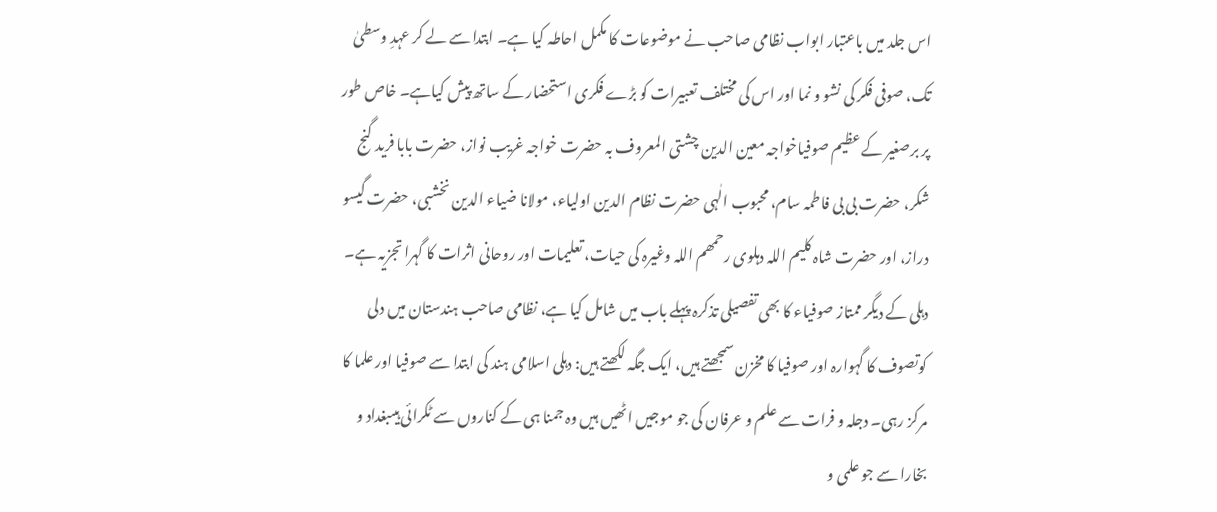اس جلد میں باعتبار ابواب نظامی صاحب نے موضوعات کا مکمل احاطہ کیا ہے۔ ابتدا سے لے کر عہدِ وسطیٰ تک، صوفی فکر کی نشو و نما اور اس کی مختلف تعبیرات کو بڑے فکری استحضار کے ساتھ پیش کیاہے۔ خاص طور پر برصغیر کے عظیم صوفیاخواجہ معین الدین چشتی المعروف بہ حضرت خواجہ غریب نواز، حضرت بابا فرید گنج شکر، حضرت بی بی فاطمہ سام، محبوب الٰہی حضرت نظام الدین اولیاء، مولانا ضیاء الدین نخشبی، حضرت گیسو دراز، اور حضرت شاہ کلیم اللہ دہلوی رحمھم اللہ وغیرہ کی حیات، تعلیمات اور روحانی اثرات کا گہرا تجزیہ ہے۔ دہلی کے دیگر ممتاز صوفیاء کا بھی تفصیلی تذکرہ پہلے باب میں شامل کیا ہے، نظامی صاحب ہندستان میں دلی کوتصوف کا گہوارہ اور صوفیا کا مخزن سمجھتے ہیں، ایک جگہ لکھتے ہیں: دہلی اسلامی ہند کی ابتدا سے صوفیا اور علما کا مرکز رہی۔ دجلہ و فرات سے علم و عرفان کی جو موجیں اٹھیں ہیں وہ جمنا ہی کے کناروں سے ٹکرائی ہیںبغداد و بخارا سے جو علمی و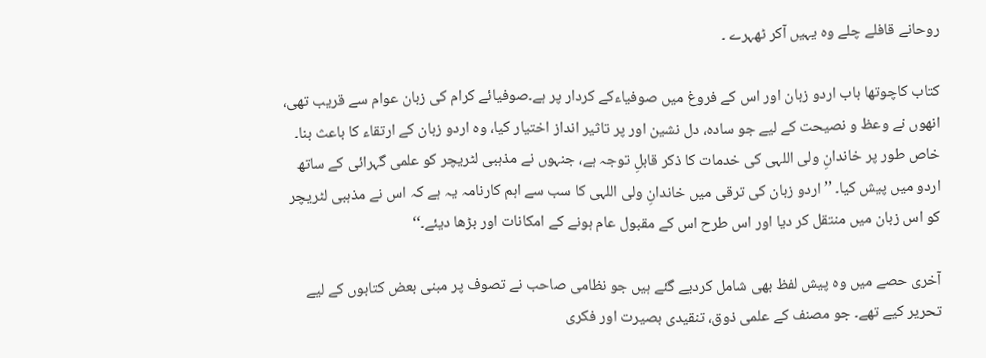روحانے قافلے چلے وہ یہیں آکر ٹھہرے ۔

کتاب کاچوتھا باب اردو زبان اور اس کے فروغ میں صوفیاءکے کردار پر ہے۔صوفیائے کرام کی زبان عوام سے قریب تھی، انھوں نے وعظ و نصیحت کے لیے جو سادہ، دل نشین اور پر تاثیر انداز اختیار کیا، وہ اردو زبان کے ارتقاء کا باعث بنا۔ خاص طور پر خاندانِ ولی اللہی کی خدمات کا ذکر قابلِ توجہ ہے، جنہوں نے مذہبی لٹریچر کو علمی گہرائی کے ساتھ اردو میں پیش کیا۔ ’’اردو زبان کی ترقی میں خاندانِ ولی اللہی کا سب سے اہم کارنامہ یہ ہے کہ اس نے مذہبی لٹریچر کو اس زبان میں منتقل کر دیا اور اس طرح اس کے مقبول عام ہونے کے امکانات اور بڑھا دیئے۔‘‘

آخری حصے میں وہ پیش لفظ بھی شامل کردیے گئے ہیں جو نظامی صاحب نے تصوف پر مبنی بعض کتابوں کے لیے تحریر کیے تھے۔ جو مصنف کے علمی ذوق، تنقیدی بصیرت اور فکری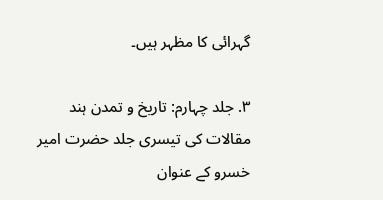گہرائی کا مظہر ہیں۔

٣. جلد چہارم: تاریخ و تمدن ہند
مقالات کی تیسری جلد حضرت امیر خسرو کے عنوان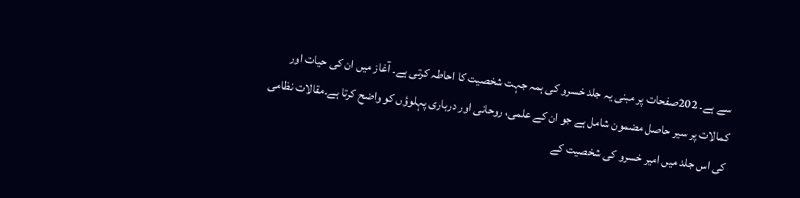سے ہے۔ 202صفحات پر مبنی یہ جلد خسرو کی ہمہ جہت شخصیت کا احاطہ کرتی ہے۔ آغاز میں ان کی حیات اور کمالات پر سیر حاصل مضمون شامل ہے جو ان کے علمی، روحانی اور درباری پہلوؤں کو واضح کرتا ہے۔مقالات نظامی کی اس جلد میں امیر خسرو کی شخصیت کے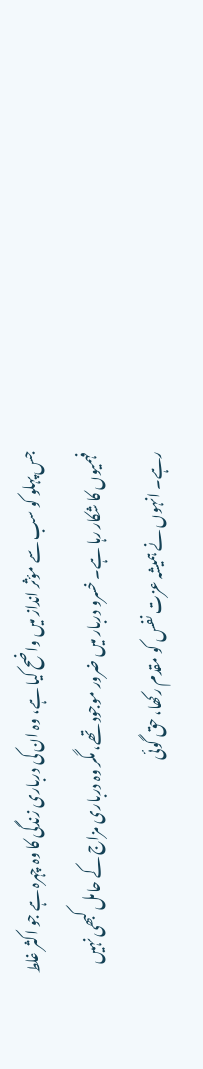جس پہلو کو سب سے مؤثر انداز میں واضح کیا ہے، وہ ان کی درباری زندگی کا وہ چہرہ ہے جو اکثر غلط فہمیوں کا شکار رہا ہے۔ خسرو دربار میں ضرور موجود تھے، مگر وہ درباری مزاج کے حامل کبھی نہیں رہے۔ انہوں نے ہمیشہ عزت نفس کو مقدم رکھا، حق گوئی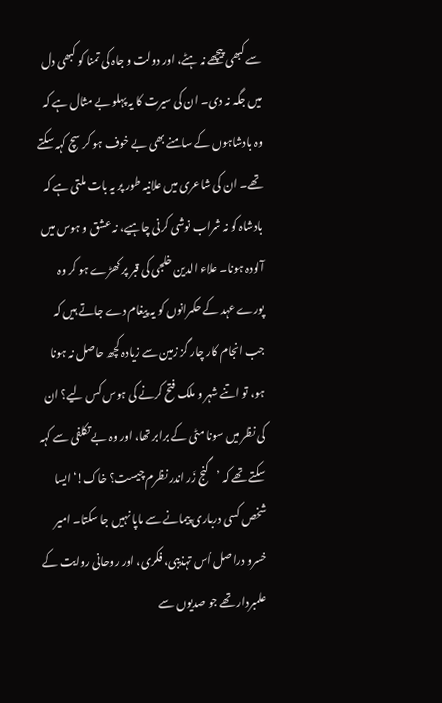سے کبھی پیچھے نہ ہٹے، اور دولت و جاہ کی تمنا کو کبھی دل میں جگہ نہ دی۔ ان کی سیرت کا یہ پہلو بے مثال ہے کہ وہ بادشاہوں کے سامنے بھی بے خوف ہو کر سچ کہہ سکتے تھے۔ ان کی شاعری میں علانیہ طور پر یہ بات ملتی ہے کہ بادشاہ کو نہ شراب نوشی کرنی چاہیے، نہ عشق و ہوس میں آلودہ ہونا۔ علاء الدین خلجی کی قبر پر کھڑے ہو کر وہ پورے عہد کے حکمرانوں کو یہ پیغام دے جاتے ہیں کہ جب انجام کار چار گز زمین سے زیادہ کچھ حاصل نہ ہونا ہو، تو اتنے شہر و ملک فتح کرنے کی ہوس کس لیے؟ ان کی نظر میں سونا مٹی کے برابر تھا، اور وہ بے تکلفی سے کہہ سکتے تھے کہ ’گنج زَر اندر نظرم چیست؟ خاک!‘ایسا شخص کسی درباری پیمانے سے ماپا نہیں جا سکتا۔ امیر خسرو دراصل اُس تہذیبی، فکری، اور روحانی روایت کے علمبردار تھے جو صدیوں سے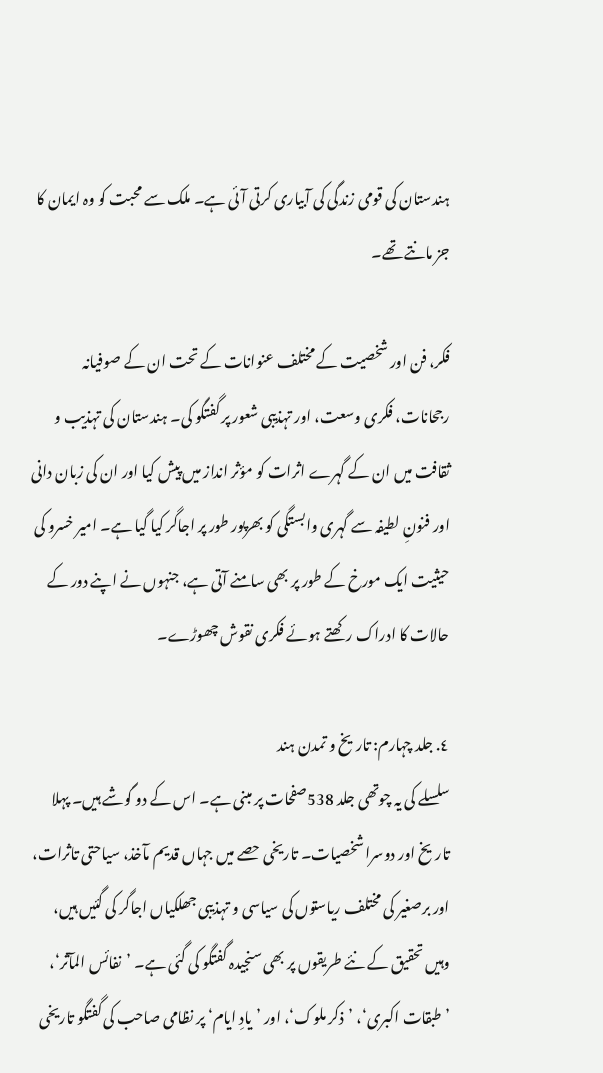ہندستان کی قومی زندگی کی آبیاری کرتی آئی ہے۔ ملک سے محبت کو وہ ایمان کا جز مانتے تھے۔

فکر، فن اور شخصیت کے مختلف عنوانات کے تحت ان کے صوفیانہ رجحانات، فکری وسعت، اور تہذیبی شعور پر گفتگو کی۔ ہندستان کی تہذیب و ثقافت میں ان کے گہرے اثرات کو مؤثر انداز میں پیش کیا اور ان کی زبان دانی اور فنونِ لطیفہ سے گہری وابستگی کو بھرپور طور پر اجاگر کیا گیا ہے۔ امیر خسرو کی حیثیت ایک مورخ کے طور پر بھی سامنے آتی ہے، جنہوں نے اپنے دور کے حالات کا ادراک رکھتے ہوئے فکری نقوش چھوڑے۔

٤. جلد چہارم: تاریخ و تمدن ہند
سلسلے کی یہ چوتھی جلد 538صفحات پر مبنی ہے۔ اس کے دو گوشے ہیں۔ پہلا تاریخ اور دوسرا شخصیات۔ تاریخی حصے میں جہاں قدیم مآخذ، سیاحتی تاثرات، اور برصغیر کی مختلف ریاستوں کی سیاسی و تہذیبی جھلکیاں اجاگر کی گئیں ہیں، وہیں تحقیق کے نئے طریقوں پر بھی سنجیدہ گفتگو کی گئی ہے۔ ’نفائس المآثر‘، ’طبقات اکبری‘، ’ذکر ملوک‘، اور ’یادِ ایام‘ پر نظامی صاحب کی گفتگو تاریخی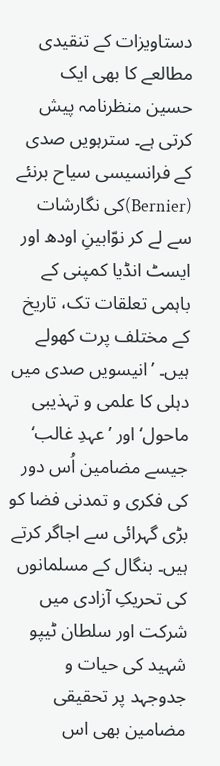دستاویزات کے تنقیدی مطالعے کا بھی ایک حسین منظرنامہ پیش کرتی ہے۔ سترہویں صدی کے فرانسیسی سیاح برنئے (Bernier)کی نگارشات سے لے کر نوّابینِ اودھ اور ایسٹ انڈیا کمپنی کے باہمی تعلقات تک، تاریخ کے مختلف پرت کھولے ہیں۔ ’انیسویں صدی میں دہلی کا علمی و تہذیبی ماحول‘ اور ’عہدِ غالب‘ جیسے مضامین اُس دور کی فکری و تمدنی فضا کو بڑی گہرائی سے اجاگر کرتے ہیں۔ بنگال کے مسلمانوں کی تحریکِ آزادی میں شرکت اور سلطان ٹیپو شہید کی حیات و جدوجہد پر تحقیقی مضامین بھی اس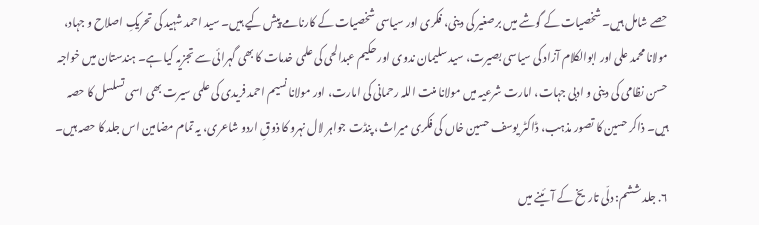حصے شامل ہیں۔ شخصیات کے گوشے میں برصغیر کی دینی، فکری اور سیاسی شخصیات کے کارنامے پیش کیے ہیں۔ سید احمد شہید کی تحریکِ اصلاح و جہاد، مولانا محمد علی اور ابوالکلام آزاد کی سیاسی بصیرت، سید سلیمان ندوی اور حکیم عبدالحی کی علمی خدمات کا بھی گہرائی سے تجزیہ کیا ہے۔ ہندستان میں خواجہ حسن نظامی کی دینی و ادبی جہات، امارت شرعیہ میں مولانا منت اللہ رحمانی کی امارت، اور مولانا نسیم احمد فریدی کی علمی سیرت بھی اسی تسلسل کا حصہ ہیں۔ ذاکر حسین کا تصور مذہب، ڈاکٹر یوسف حسین خاں کی فکری میراث، پنڈت جواہر لال نہرو کا ذوقِ اردو شاعری، یہ تمام مضامین اس جلد کا حصہ ہیں۔

٦. جلد ششم: دلّی تاریخ کے آئینے میں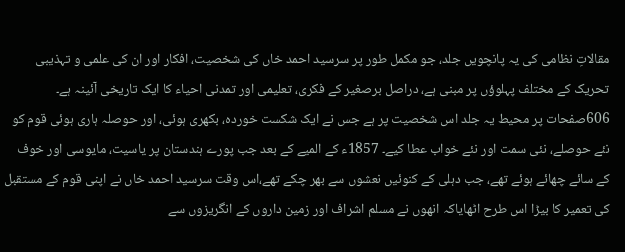مقالاتِ نظامی کی یہ پانچویں جلد، جو مکمل طور پر سرسید احمد خاں کی شخصیت، افکار اور ان کی علمی و تہذیبی تحریک کے مختلف پہلوؤں پر مبنی ہے، دراصل برصغیر کے فکری، تعلیمی اور تمدنی احیاء کا ایک تاریخی آئینہ ہے۔ 606صفحات پر محیط یہ جلد اس شخصیت پر ہے جس نے ایک شکست خوردہ، بکھری ہوئی، اور حوصلہ ہاری ہوئی قوم کو نئے حوصلے، نئی سمت اور نئے خواب عطا کیے۔ 1857ء کے المیے کے بعد جب پورے ہندستان پر یاسیت، مایوسی اور خوف کے سائے چھائے ہوئے تھے، جب دہلی کے کنوئیں نعشوں سے بھر چکے تھے،اس وقت سرسید احمد خاں نے اپنی قوم کے مستقبل کی تعمیر کا بیڑا اس طرح اٹھایاکہ انھوں نے مسلم اشراف اور زمین داروں کے انگریزوں سے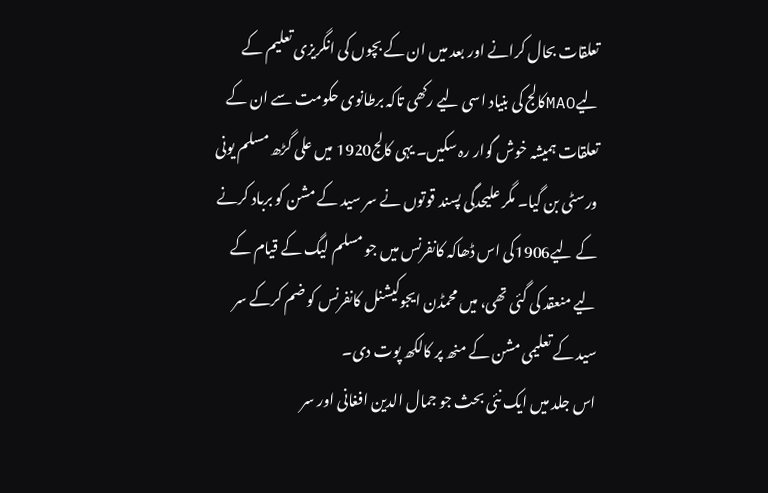تعلقات بحال کرانے اور بعد میں ان کے بچوں کی انگریزی تعلیم کے لیےMAOکالج کی بنیاد اسی لیے رکھی تاکہ برطانوی حکومت سے ان کے تعلقات ہمیشہ خوش گوار رہ سکیں۔ یہی کالج1920 میں علی گڑھ مسلم یونی ورسٹی بن گیا۔ مگر علیحدگی پسند قوتوں نے سر سید کے مشن کو برباد کرنے کے لیے1906کی اس ڈھاکہ کانفرنس میں جو مسلم لیگ کے قیام کے لیے منعقد کی گئی تھی، میں محمڈن ایجوکیشنل کانفرنس کو ضم کرکے سر سید کے تعلیمی مشن کے منھ پر کالکھ پوت دی۔
اس جلد میں ایک نئی بحث جو جمال الدین افغانی اور سر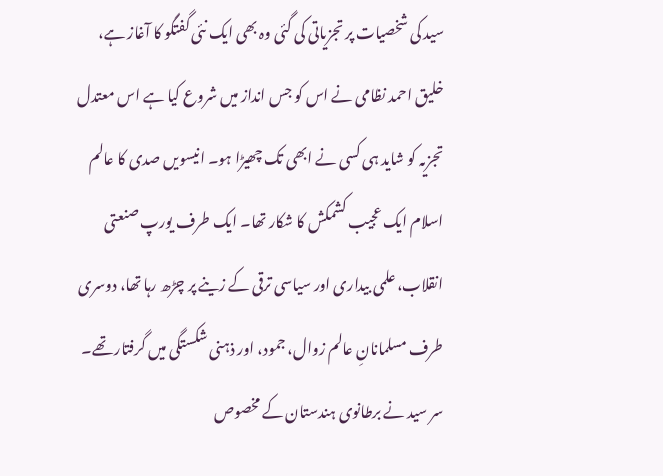سید کی شخصیات پر تجزیاتی کی گئی وہ بھی ایک نئی گفتگو کا آغاز ہے، خلیق احمد نظامی نے اس کو جس انداز میں شروع کیا ہے اس معتدل تجزیہ کو شاید ہی کسی نے ابھی تک چھیڑا ہو۔ انیسویں صدی کا عالم اسلام ایک عجیب کشمکش کا شکار تھا۔ ایک طرف یورپ صنعتی انقلاب، علمی بیداری اور سیاسی ترقی کے زینے پر چڑھ رہا تھا، دوسری طرف مسلمانانِ عالم زوال، جمود، اور ذہنی شکستگی میں گرفتار تھے۔ سر سید نے برطانوی ہندستان کے مخصوص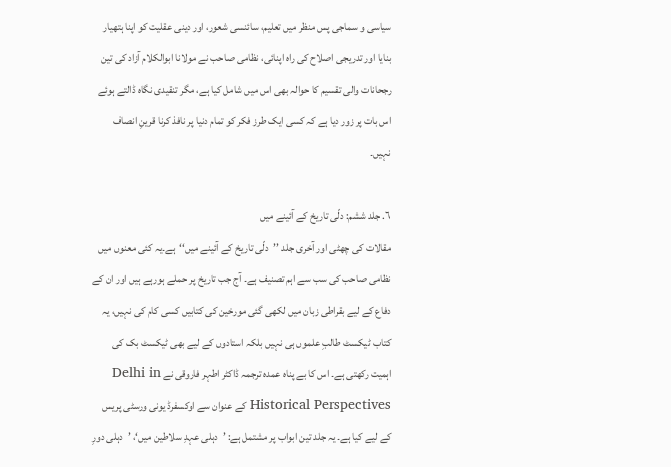سیاسی و سماجی پس منظر میں تعلیم، سائنسی شعور، اور دینی عقلیت کو اپنا ہتھیار بنایا اور تدریجی اصلاح کی راہ اپنائی، نظامی صاحب نے مولانا ابوالکلام آزاد کی تین رجحانات والی تقسیم کا حوالہ بھی اس میں شامل کیا ہے، مگر تنقیدی نگاہ ڈالتے ہوئے اس بات پر زور دیا ہے کہ کسی ایک طرز فکر کو تمام دنیا پر نافذ کرنا قرینِ انصاف نہیں۔

٦. جلد ششم: دلّی تاریخ کے آئینے میں
مقالات کی چھٹی اور آخری جلد ’’دلّی تاریخ کے آئینے میں‘‘ہے۔یہ کئی معنوں میں نظامی صاحب کی سب سے اہم تصنیف ہے۔ آج جب تاریخ پر حملے ہورہے ہیں اور ان کے دفاع کے لیے بقراطی زبان میں لکھی گئی مورخین کی کتابیں کسی کام کی نہیں، یہ کتاب ٹیکسٹ طالبِ علموں ہی نہیں بلکہ استادوں کے لیے بھی ٹیکسٹ بک کی اہمیت رکھتی ہے۔ اس کا بے پناہ عمدہ ترجمہ ڈاکٹر اطہر فاروقی نے Delhi in Historical Perspectives کے عنوان سے اوکسفرڈ یونی ورسٹی پریس کے لیے کیا ہے۔ یہ جلد تین ابواب پر مشتمل ہے: ’دہلی عہدِ سلاطین میں‘، ’دہلی دورِ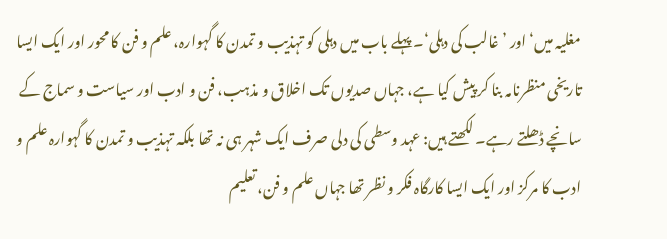مغلیہ میں‘ اور ’غالب کی دہلی‘۔ پہلے باب میں دہلی کو تہذیب و تمدن کا گہوارہ، علم و فن کا محور اور ایک ایسا تاریخی منظرنامہ بنا کر پیش کیا ہے، جہاں صدیوں تک اخلاق و مذہب، فن و ادب اور سیاست و سماج کے سانچے ڈھلتے رہے۔ لکھتے ہیں: عہد وسطی کی دلی صرف ایک شہر ہی نہ تھا بلکہ تہذیب و تمدن کا گہوارہ علم و ادب کا مرکز اور ایک ایسا کارگاہ فکر و نظر تھا جہاں علم و فن، تعلیم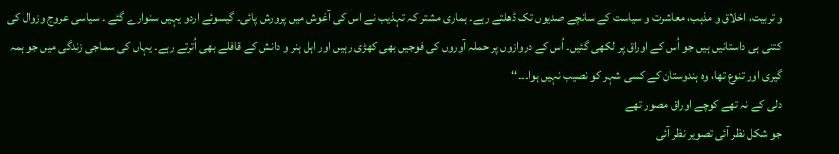و تربیت، اخلاق و مذہب، معاشرت و سیاست کے سانچے صدیوں تک ڈھلتے رہے۔ ہماری مشتر کہ تہذیب نے اس کی آغوش میں پرورش پائی۔ گیسوئے اردو یہیں سنوارے گئے ۔ سیاسی عروج وزوال کی کتنی ہی داستانیں ہیں جو اُس کے اوراق پر لکھی گئیں۔ اُس کے دروازوں پر حملہ آوروں کی فوجیں بھی کھڑی رہیں اور اہل ہنر و دانش کے قافلے بھی اُترتے رہے۔ یہاں کی سماجی زندگی میں جو ہمہ گیری اور تنوع تھا، وہ ہندوستان کے کسی شہر کو نصیب نہیں ہوا۔۔۔‘‘
دلی کے نہ تھے کوچے اوراق مصور تھے
جو شکل نظر آئی تصویر نظر آئی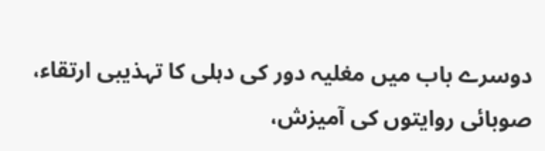دوسرے باب میں مغلیہ دور کی دہلی کا تہذیبی ارتقاء، صوبائی روایتوں کی آمیزش،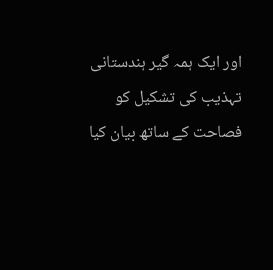اور ایک ہمہ گیر ہندستانی تہذیب کی تشکیل کو فصاحت کے ساتھ بیان کیا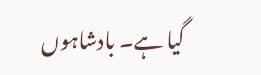گیا ہے۔ بادشاہوں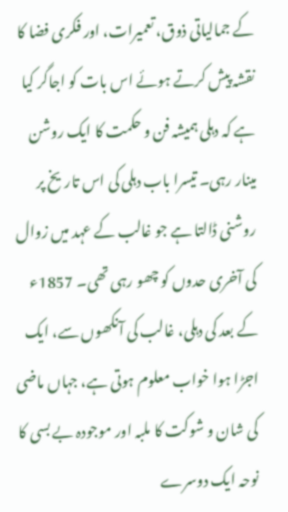کے جمالیاتی ذوق، تعمیرات، اور فکری فضا کا نقشہ پیش کرتے ہوئے اس بات کو اجاگر کیا ہے کہ دہلی ہمیشہ فن و حکمت کا ایک روشن مینار رہی۔ تیسرا باب دہلی کی اس تاریخ پر روشنی ڈالتا ہے جو غالب کے عہد میں زوال کی آخری حدوں کو چھو رہی تھی۔ 1857ء کے بعد کی دہلی، غالب کی آنکھوں سے، ایک اجڑا ہوا خواب معلوم ہوتی ہے، جہاں ماضی کی شان و شوکت کا ملبہ اور موجودہ بے بسی کا نوحہ ایک دوسرے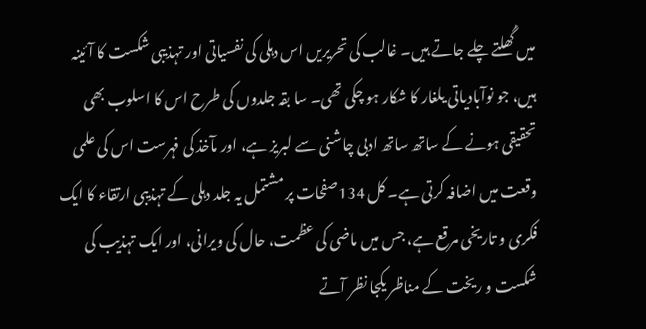میں گُھلتے چلے جاتے ہیں۔ غالب کی تحریریں اس دہلی کی نفسیاتی اور تہذیبی شکست کا آئینہ ہیں، جو نوآبادیاتی یلغار کا شکار ہو چکی تھی۔ سا بقہ جلدوں کی طرح اس کا اسلوب بھی تحقیقی ہونے کے ساتھ ساتھ ادبی چاشنی سے لبریز ہے، اور مآخذ کی فہرست اس کی علمی وقعت میں اضافہ کرتی ہے۔ کل 134صفحات پر مشتمل یہ جلد دہلی کے تہذیبی ارتقاء کا ایک فکری و تاریخی مرقع ہے، جس میں ماضی کی عظمت، حال کی ویرانی، اور ایک تہذیب کی شکست و ریخت کے مناظر یکجا نظر آتے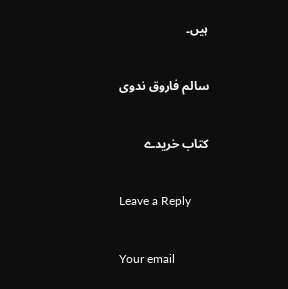ہیں۔

سالم فاروق ندوی

کتاب خریدے

Leave a Reply

Your email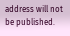address will not be published.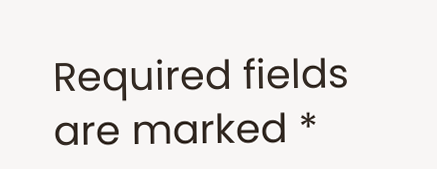Required fields are marked *